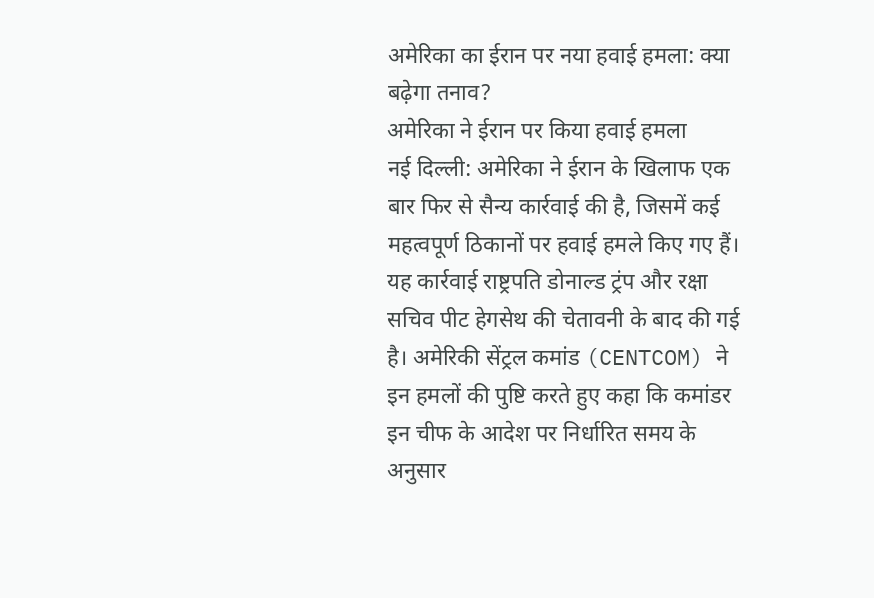अमेरिका का ईरान पर नया हवाई हमला: क्या बढ़ेगा तनाव?
अमेरिका ने ईरान पर किया हवाई हमला
नई दिल्ली: अमेरिका ने ईरान के खिलाफ एक बार फिर से सैन्य कार्रवाई की है, जिसमें कई महत्वपूर्ण ठिकानों पर हवाई हमले किए गए हैं। यह कार्रवाई राष्ट्रपति डोनाल्ड ट्रंप और रक्षा सचिव पीट हेगसेथ की चेतावनी के बाद की गई है। अमेरिकी सेंट्रल कमांड (CENTCOM) ने इन हमलों की पुष्टि करते हुए कहा कि कमांडर इन चीफ के आदेश पर निर्धारित समय के अनुसार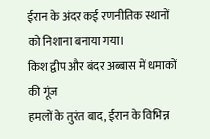ईरान के अंदर कई रणनीतिक स्थानों को निशाना बनाया गया।
किश द्वीप और बंदर अब्बास में धमाकों की गूंज
हमलों के तुरंत बाद, ईरान के विभिन्न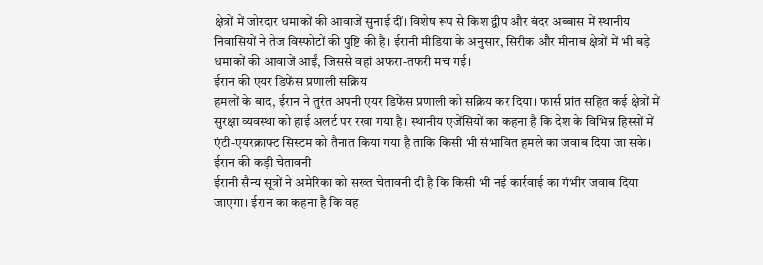क्षेत्रों में जोरदार धमाकों की आवाजें सुनाई दीं। विशेष रूप से किश द्वीप और बंदर अब्बास में स्थानीय निवासियों ने तेज विस्फोटों की पुष्टि की है। ईरानी मीडिया के अनुसार, सिरीक और मीनाब क्षेत्रों में भी बड़े धमाकों की आवाजें आईं, जिससे वहां अफरा-तफरी मच गई।
ईरान की एयर डिफेंस प्रणाली सक्रिय
हमलों के बाद, ईरान ने तुरंत अपनी एयर डिफेंस प्रणाली को सक्रिय कर दिया। फार्स प्रांत सहित कई क्षेत्रों में सुरक्षा व्यवस्था को हाई अलर्ट पर रखा गया है। स्थानीय एजेंसियों का कहना है कि देश के विभिन्न हिस्सों में एंटी-एयरक्राफ्ट सिस्टम को तैनात किया गया है ताकि किसी भी संभावित हमले का जवाब दिया जा सके।
ईरान की कड़ी चेतावनी
ईरानी सैन्य सूत्रों ने अमेरिका को सख्त चेतावनी दी है कि किसी भी नई कार्रवाई का गंभीर जवाब दिया जाएगा। ईरान का कहना है कि वह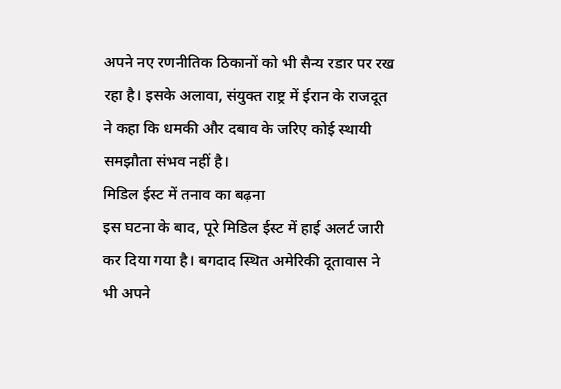अपने नए रणनीतिक ठिकानों को भी सैन्य रडार पर रख रहा है। इसके अलावा, संयुक्त राष्ट्र में ईरान के राजदूत ने कहा कि धमकी और दबाव के जरिए कोई स्थायी समझौता संभव नहीं है।
मिडिल ईस्ट में तनाव का बढ़ना
इस घटना के बाद, पूरे मिडिल ईस्ट में हाई अलर्ट जारी कर दिया गया है। बगदाद स्थित अमेरिकी दूतावास ने भी अपने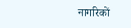नागरिकों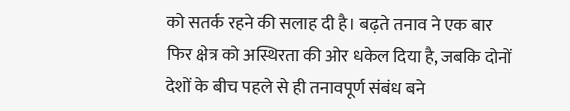को सतर्क रहने की सलाह दी है। बढ़ते तनाव ने एक बार फिर क्षेत्र को अस्थिरता की ओर धकेल दिया है, जबकि दोनों देशों के बीच पहले से ही तनावपूर्ण संबंध बने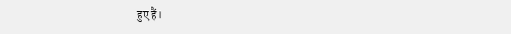हुए हैं।